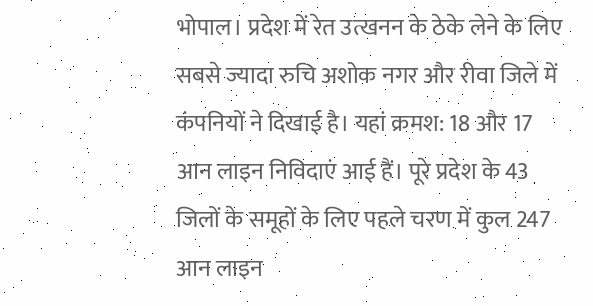भोपाल। प्रदेश में रेत उत्खनन के ठेके लेने के लिए सबसे ज्यादा रुचि अशोक नगर और रीवा जिले में कंपनियों ने दिखाई है। यहां क्रमश: 18 और 17 आन लाइन निविदाएं आई हैं। पूरे प्रदेश के 43 जिलों के समूहों के लिए पहले चरण में कुल 247 आन लाइन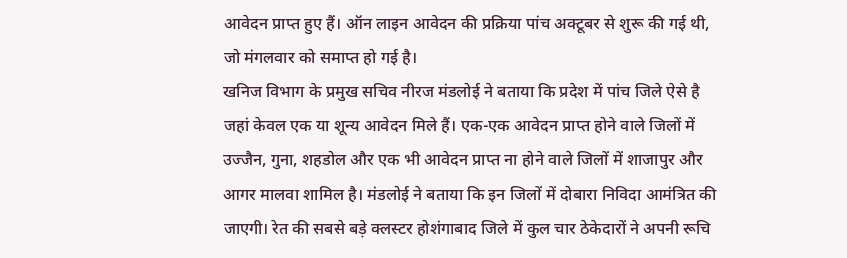आवेदन प्राप्त हुए हैं। ऑन लाइन आवेदन की प्रक्रिया पांच अक्टूबर से शुरू की गई थी, जो मंगलवार को समाप्त हो गई है।
खनिज विभाग के प्रमुख सचिव नीरज मंडलोई ने बताया कि प्रदेश में पांच जिले ऐसे है जहां केवल एक या शून्य आवेदन मिले हैं। एक-एक आवेदन प्राप्त होने वाले जिलों में उज्जैन, गुना, शहडोल और एक भी आवेदन प्राप्त ना होने वाले जिलों में शाजापुर और आगर मालवा शामिल है। मंडलोई ने बताया कि इन जिलों में दोबारा निविदा आमंत्रित की जाएगी। रेत की सबसे बड़े क्लस्टर होशंगाबाद जिले में कुल चार ठेकेदारों ने अपनी रूचि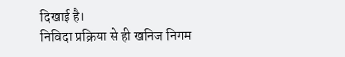दिखाई है।
निविदा प्रक्रिया से ही खनिज निगम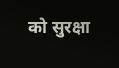को सुरक्षा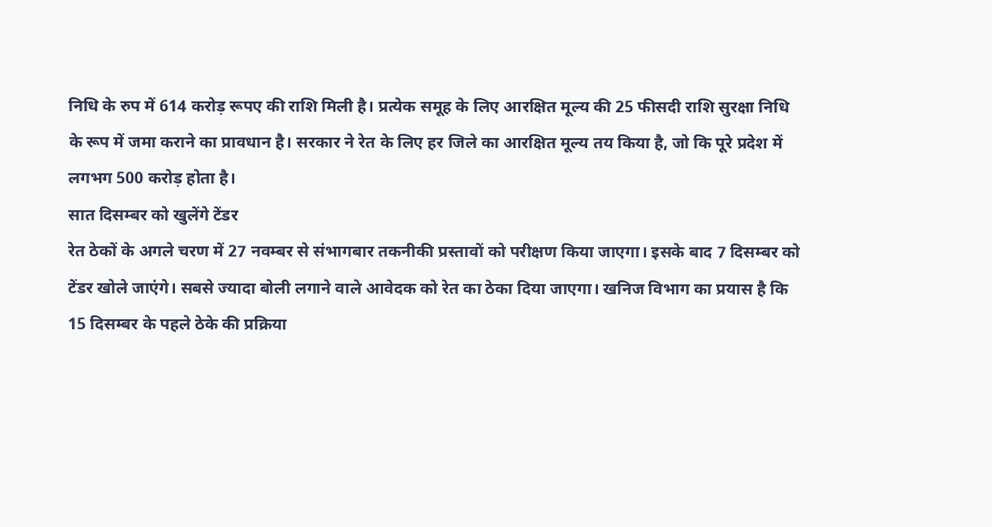निधि के रुप में 614 करोड़ रूपए की राशि मिली है। प्रत्येक समूह के लिए आरक्षित मूल्य की 25 फीसदी राशि सुरक्षा निधि के रूप में जमा कराने का प्रावधान है। सरकार ने रेत के लिए हर जिले का आरक्षित मूल्य तय किया है, जो कि पूरे प्रदेश में लगभग 500 करोड़ होता है।
सात दिसम्बर को खुलेंगे टेंडर
रेत ठेकों के अगले चरण में 27 नवम्बर से संभागबार तकनीकी प्रस्तावों को परीक्षण किया जाएगा। इसके बाद 7 दिसम्बर को टेंडर खोले जाएंगे। सबसे ज्यादा बोली लगाने वाले आवेदक को रेत का ठेका दिया जाएगा। खनिज विभाग का प्रयास है कि 15 दिसम्बर के पहले ठेके की प्रक्रिया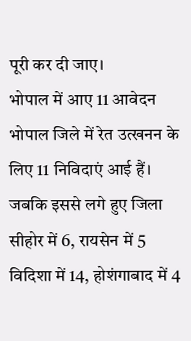पूरी कर दी जाए।
भोपाल में आए 11 आवेदन
भोपाल जिले में रेत उत्खनन के लिए 11 निविदाएं आई हैं। जबकि इससे लगे हुए जिला सीहोर में 6, रायसेन में 5 विदिशा में 14, होशंगाबाद में 4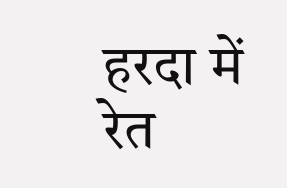हरदा में रेत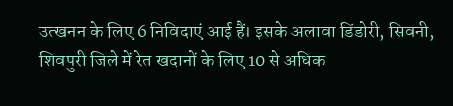उत्खनन के लिए 6 निविदाएं आई हैं। इसके अलावा डिंडोरी, सिवनी, शिवपुरी जिले में रेत खदानों के लिए 10 से अधिक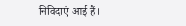निविदाएं आई हैं।